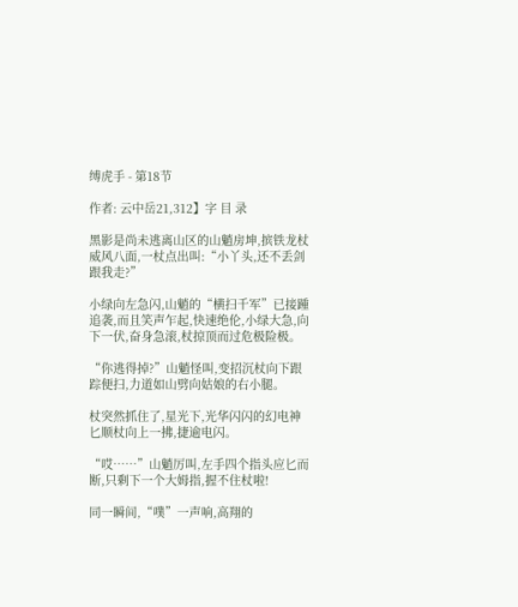缚虎手 - 第18节

作者: 云中岳21,312】字 目 录

黑影是尚未逃离山区的山魈房坤,摈铁龙杖威风八面,一杖点出叫:“小丫头,还不丢剑跟我走?”

小绿向左急闪,山魈的“横扫千军”已接踵追袭,而且笑声乍起,快速绝伦,小绿大急,向下一伏,奋身急滚,杖掠顶而过危极险极。

“你逃得掉?”山魈怪叫,变招沉杖向下跟踪便扫,力道如山劈向姑娘的右小腿。

杖突然抓住了,星光下,光华闪闪的幻电神匕顺杖向上一拂,捷逾电闪。

“哎……”山魈厉叫,左手四个指头应匕而断,只剩下一个大姆指,握不住杖啦!

同一瞬间,“噗”一声响,高翔的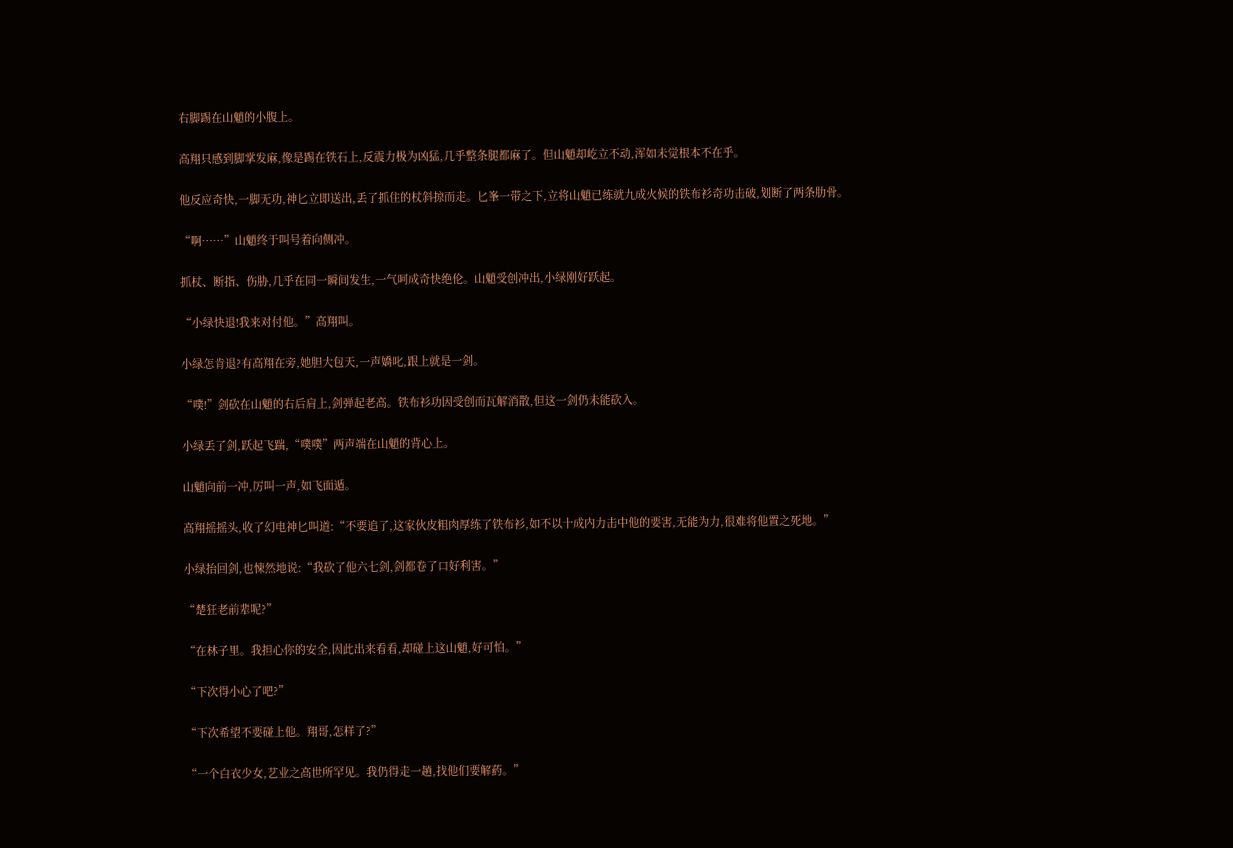右脚踢在山魈的小腹上。

高翔只感到脚掌发麻,像是踢在铁石上,反震力极为凶猛,几乎整条腿都麻了。但山魈却屹立不动,浑如未觉根本不在乎。

他反应奇快,一脚无功,神匕立即送出,丢了抓住的杖斜掠而走。匕峯一带之下,立将山魈已练就九成火候的铁布衫奇功击破,划断了两条肋骨。

“啊……”山魈终于叫号着向侧冲。

抓杖、断指、伤胁,几乎在同一瞬间发生,一气呵成奇快绝伦。山魈受创冲出,小绿刚好跃起。

“小绿快退!我来对付他。”高翔叫。

小绿怎肯退?有高翔在旁,她胆大包天,一声嬌叱,跟上就是一剑。

“噗!”剑砍在山魈的右后肩上,剑弹起老高。铁布衫功因受创而瓦解消散,但这一剑仍未能砍入。

小绿丢了剑,跃起飞踹,“噗噗”两声端在山魈的背心上。

山魈向前一冲,厉叫一声,如飞面遁。

高翔摇摇头,收了幻电神匕叫道:“不要追了,这家伙皮粗肉厚练了铁布衫,如不以十成内力击中他的要害,无能为力,很难将他置之死地。”

小绿抬回剑,也悚然地说:“我砍了他六七剑,剑都卷了口好利害。”

“楚狂老前辈呢?”

“在林子里。我担心你的安全,因此出来看看,却碰上这山魈,好可怕。”

“下次得小心了吧?”

“下次希望不要碰上他。翔哥,怎样了?”

“一个白衣少女,艺业之高世所罕见。我仍得走一趟,找他们要解葯。”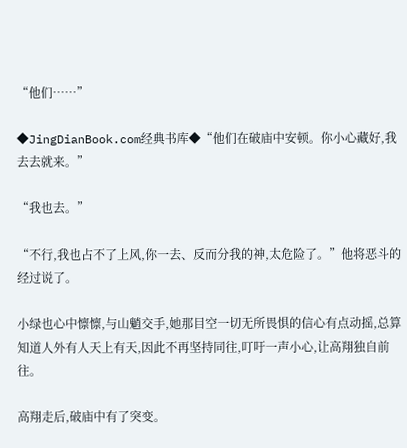“他们……”

◆JingDianBook.com经典书库◆“他们在破庙中安顿。你小心藏好,我去去就来。”

“我也去。”

“不行,我也占不了上风,你一去、反而分我的神,太危险了。”他将恶斗的经过说了。

小绿也心中懔懔,与山魈交手,她那目空一切无所畏惧的信心有点动摇,总算知道人外有人天上有天,因此不再坚持同往,叮吁一声小心,让高翔独自前往。

高翔走后,破庙中有了突变。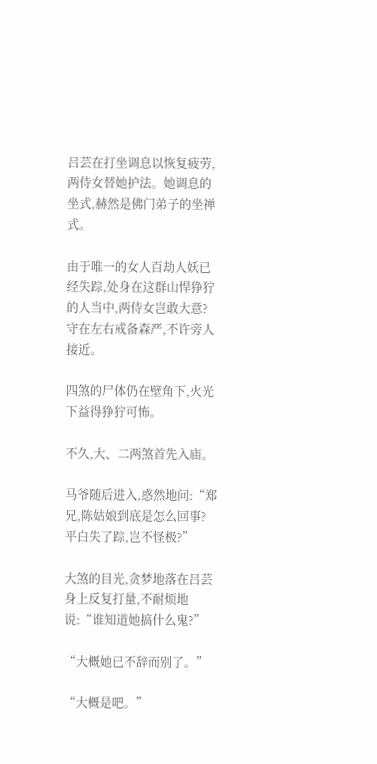吕芸在打坐调息以恢复疲劳,两侍女替她护法。她调息的坐式,赫然是佛门弟子的坐禅式。

由于唯一的女人百劫人妖已经失踪,处身在这群山悍狰狞的人当中,两侍女岂敢大意?守在左右戒备森严,不许旁人接近。

四煞的尸体仍在壁角下,火光下益得狰狞可怖。

不久,大、二两煞首先入庙。

马爷随后进入,惑然地问:“郑兄,陈姑娘到底是怎么回事?平白失了踪,岂不怪极?”

大煞的目光,贪梦地落在吕芸身上反复打量,不耐烦地说:“谁知道她搞什么鬼?”

“大概她已不辞而别了。”

“大概是吧。”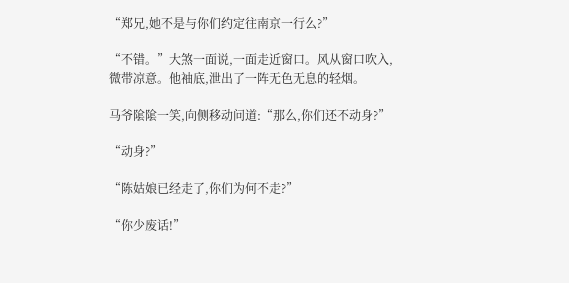“郑兄,她不是与你们约定往南京一行么?”

“不错。”大煞一面说,一面走近窗口。风从窗口吹入,微带凉意。他袖底,泄出了一阵无色无息的轻烟。

马爷隂隂一笑,向侧移动问道:“那么,你们还不动身?”

“动身?”

“陈姑娘已经走了,你们为何不走?”

“你少废话!”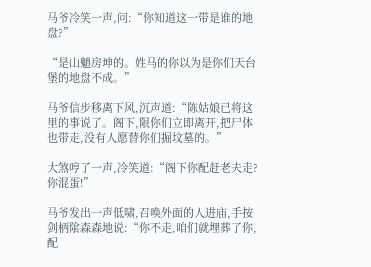马爷冷笑一声,问:“你知道这一带是谁的地盘?”

“是山魈房坤的。姓马的你以为是你们天台堡的地盘不成。”

马爷信步移离下风,沉声道:“陈姑娘已将这里的事说了。阁下,限你们立即离开,把尸体也带走,没有人愿替你们掘坟墓的。”

大煞哼了一声,冷笑道:“阁下你配赶老夫走?你混蛋!”

马爷发出一声低啸,召唤外面的人进庙,手按剑柄隂森森地说:“你不走,咱们就埋葬了你,配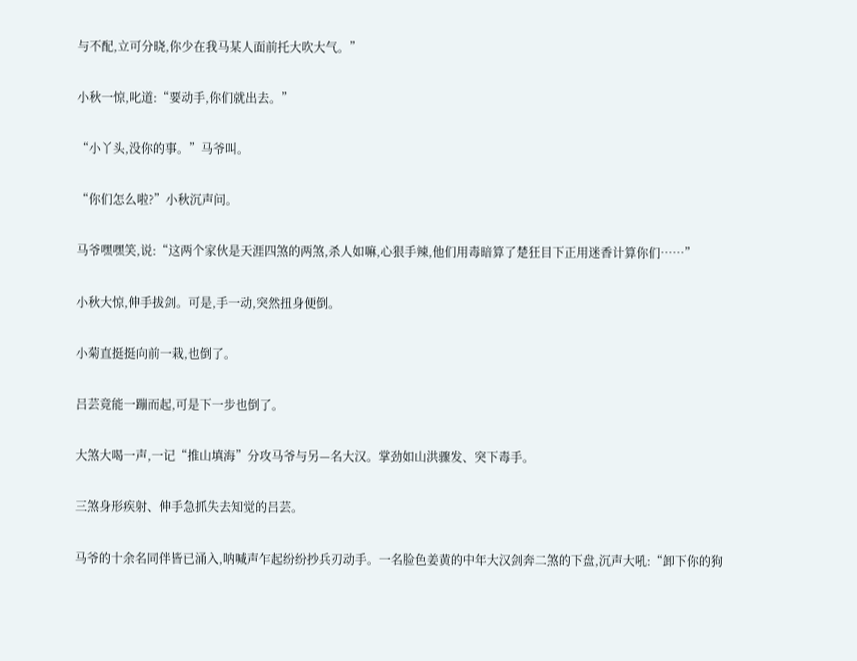与不配,立可分晓,你少在我马某人面前托大吹大气。”

小秋一惊,叱道:“要动手,你们就出去。”

“小丫头,没你的事。”马爷叫。

“你们怎么啦?”小秋沉声问。

马爷嘿嘿笑,说:“这两个家伙是天涯四煞的两煞,杀人如嘛,心狠手辣,他们用毒暗算了楚狂目下正用迷香计算你们……”

小秋大惊,伸手拔剑。可是,手一动,突然扭身便倒。

小菊直挺挺向前一栽,也倒了。

吕芸竟能一蹦而起,可是下一步也倒了。

大煞大喝一声,一记“推山填海”分攻马爷与另—名大汉。掌劲如山洪骤发、突下毒手。

三煞身形疾射、伸手急抓失去知觉的吕芸。

马爷的十余名同伴皆已涌入,呐喊声乍起纷纷抄兵刃动手。一名脸色姜黄的中年大汉剑奔二煞的下盘,沉声大吼:“卸下你的狗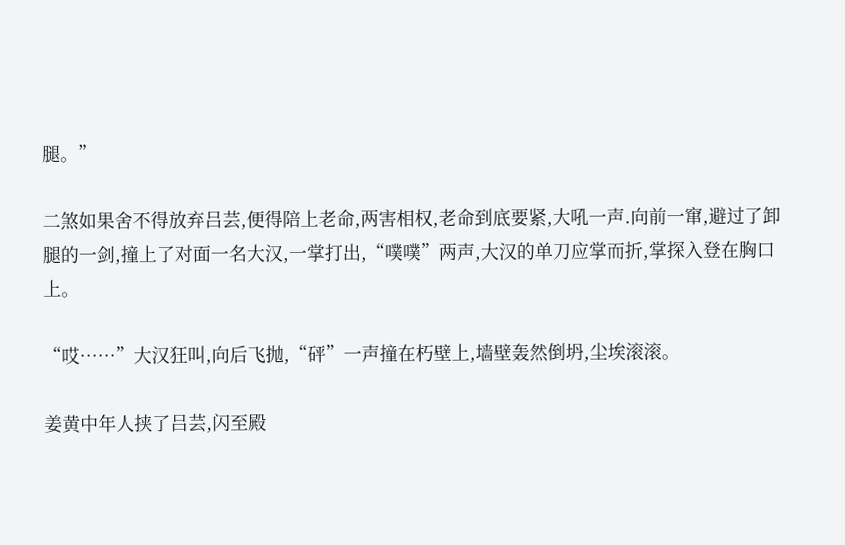腿。”

二煞如果舍不得放弃吕芸,便得陪上老命,两害相权,老命到底要紧,大吼一声.向前一窜,避过了卸腿的一剑,撞上了对面一名大汉,一掌打出,“噗噗”两声,大汉的单刀应掌而折,掌探入登在胸口上。

“哎……”大汉狂叫,向后飞抛,“砰”一声撞在朽壁上,墙壁轰然倒坍,尘埃滚滚。

姜黄中年人挟了吕芸,闪至殿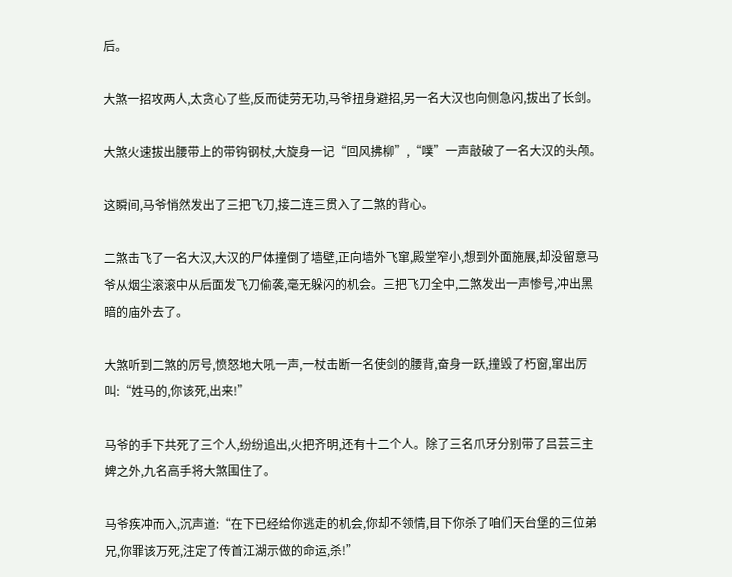后。

大煞一招攻两人,太贪心了些,反而徒劳无功,马爷扭身避招,另一名大汉也向侧急闪,拔出了长剑。

大煞火速拔出腰带上的带钩钢杖,大旋身一记“回风拂柳”,“噗”一声敲破了一名大汉的头颅。

这瞬间,马爷悄然发出了三把飞刀,接二连三贯入了二煞的背心。

二煞击飞了一名大汉,大汉的尸体撞倒了墙壁,正向墙外飞窜,殿堂窄小,想到外面施展,却没留意马爷从烟尘滚滚中从后面发飞刀偷袭,毫无躲闪的机会。三把飞刀全中,二煞发出一声惨号,冲出黑暗的庙外去了。

大煞听到二煞的厉号,愤怒地大吼一声,一杖击断一名使剑的腰背,奋身一跃,撞毁了朽窗,窜出厉叫:“姓马的,你该死,出来!”

马爷的手下共死了三个人,纷纷追出,火把齐明,还有十二个人。除了三名爪牙分别带了吕芸三主婢之外,九名高手将大煞围住了。

马爷疾冲而入,沉声道:“在下已经给你逃走的机会,你却不领情,目下你杀了咱们天台堡的三位弟兄,你罪该万死,注定了传首江湖示做的命运,杀!”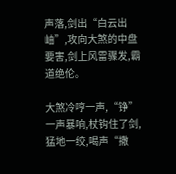声落,剑出“白云出岫”,攻向大煞的中盘要害,剑上风雷骤发,霸道绝伦。

大煞冷哼一声,“铮”一声暴响,杖钩住了剑,猛地一绞,喝声“撒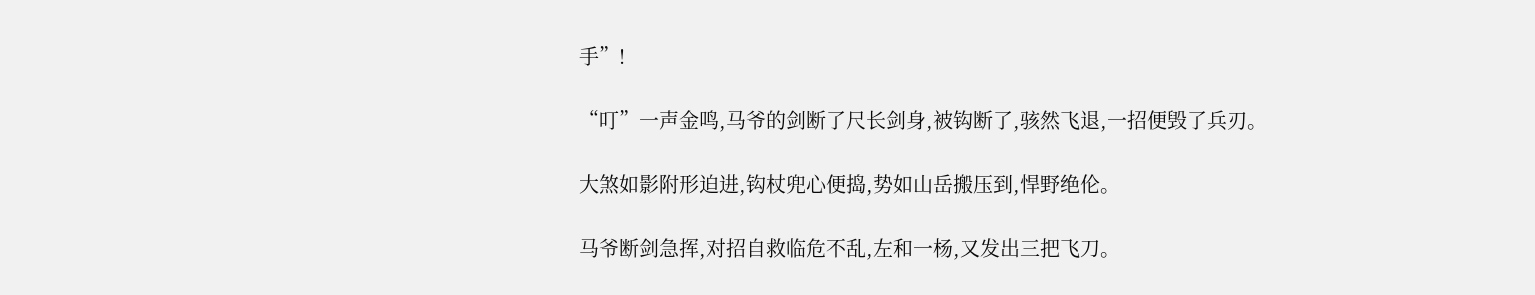手”!

“叮”一声金鸣,马爷的剑断了尺长剑身,被钩断了,骇然飞退,一招便毁了兵刃。

大煞如影附形迫进,钩杖兜心便捣,势如山岳搬压到,悍野绝伦。

马爷断剑急挥,对招自救临危不乱,左和一杨,又发出三把飞刀。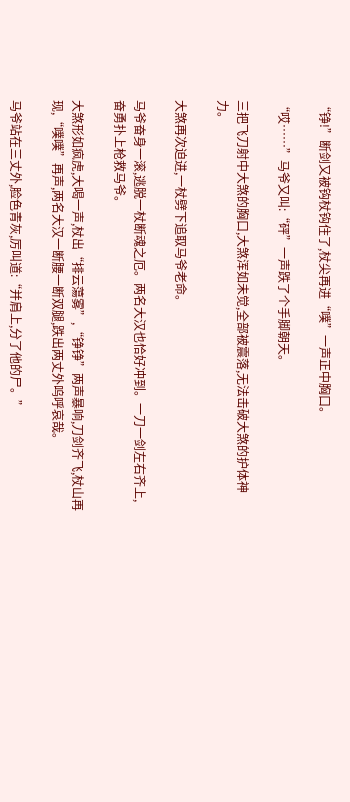“铮!”断剑又被钩杖钩住了,杖尖再进“噗”一声正中胸口。

“哎……”马爷又叫:“砰”一声跌了个手脚朝天。

三把飞刀射中大煞的胸口,大煞浑如未觉,全部被震落,无法击破大煞的护体神力。

大煞再次迫进,一杖劈下追取马爷老命。

马爷奋身一滚,逃脱一杖断魂之厄。两名大汉也恰好冲到。一刀一剑左右齐上,奋勇扑上枪救马爷。

大煞形如疯虎,大喝一声,杖出“排云蕩雾”,“铮铮”两声暴响,刀剑齐飞,杖山再现,“噗噗”再声,两名大汉一断腰一断双腿,跌出两丈外呜呼哀哉。

马爷站在三丈外,脸色青灰,厉叫道:“并肩上,分了他的尸。”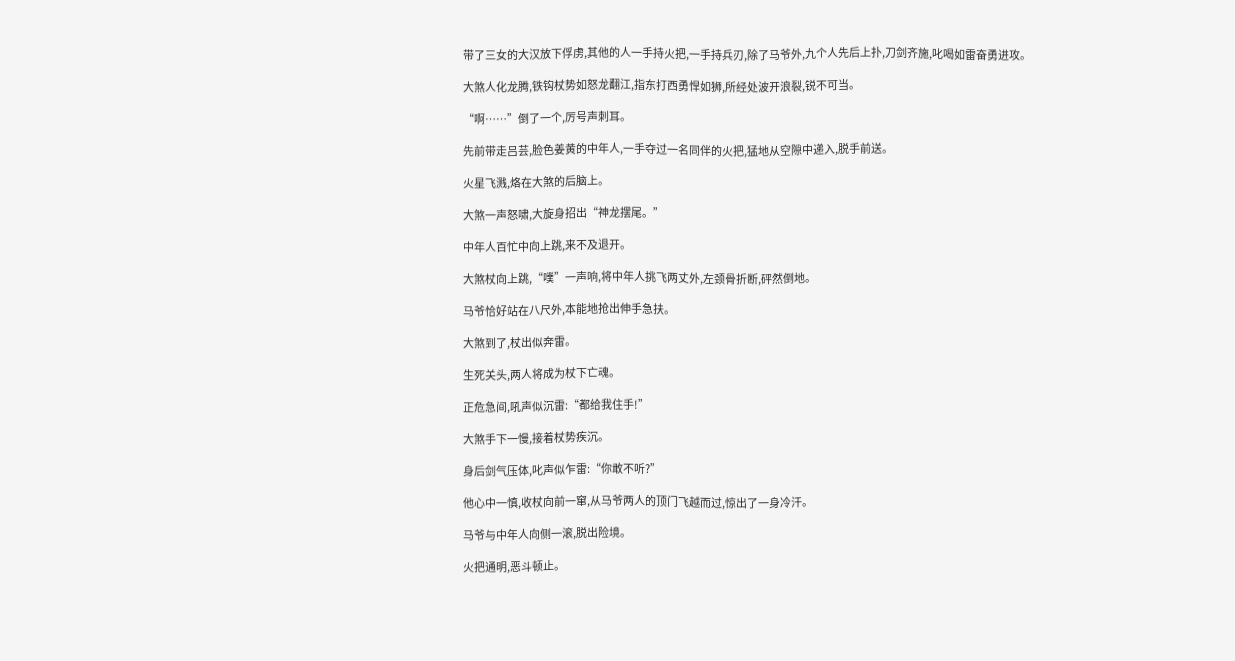带了三女的大汉放下俘虏,其他的人一手持火把,一手持兵刃,除了马爷外,九个人先后上扑,刀剑齐施,叱喝如雷奋勇进攻。

大煞人化龙腾,铁钩杖势如怒龙翻江,指东打西勇悍如狮,所经处波开浪裂,锐不可当。

“啊……”倒了一个,厉号声刺耳。

先前带走吕芸,脸色姜黄的中年人,一手夺过一名同伴的火把,猛地从空隙中递入,脱手前送。

火星飞溅,烙在大煞的后脑上。

大煞一声怒啸,大旋身招出“神龙摆尾。”

中年人百忙中向上跳,来不及退开。

大煞杖向上跳,“噗”一声响,将中年人挑飞两丈外,左颈骨折断,砰然倒地。

马爷恰好站在八尺外,本能地抢出伸手急扶。

大煞到了,杖出似奔雷。

生死关头,两人将成为杖下亡魂。

正危急间,吼声似沉雷:“都给我住手!”

大煞手下一慢,接着杖势疾沉。

身后剑气压体,叱声似乍雷:“你敢不听?”

他心中一慎,收杖向前一窜,从马爷两人的顶门飞越而过,惊出了一身冷汗。

马爷与中年人向侧一滚,脱出险境。

火把通明,恶斗顿止。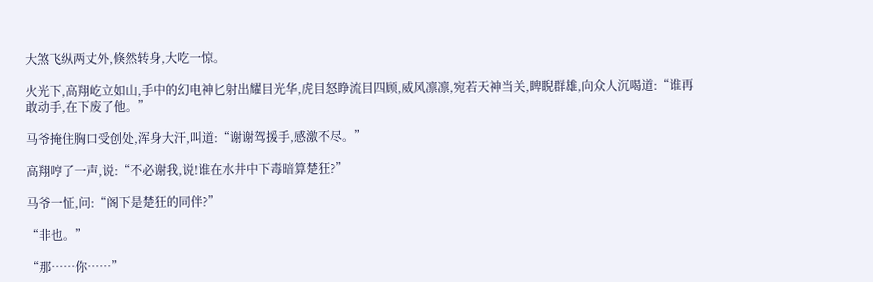大煞飞纵两丈外,倏然转身,大吃一惊。

火光下,高翔屹立如山,手中的幻电神匕射出耀目光华,虎目怒睁流目四顾,威风凛凛,宛若天神当关,睥睨群雄,向众人沉喝道:“谁再敢动手,在下废了他。”

马爷掩住胸口受创处,浑身大汗,叫道:“谢谢驾援手,感激不尽。”

高翔哼了一声,说:“不必谢我,说!谁在水井中下毒暗算楚狂?”

马爷一怔,问:“阁下是楚狂的同伴?”

“非也。”

“那……你……”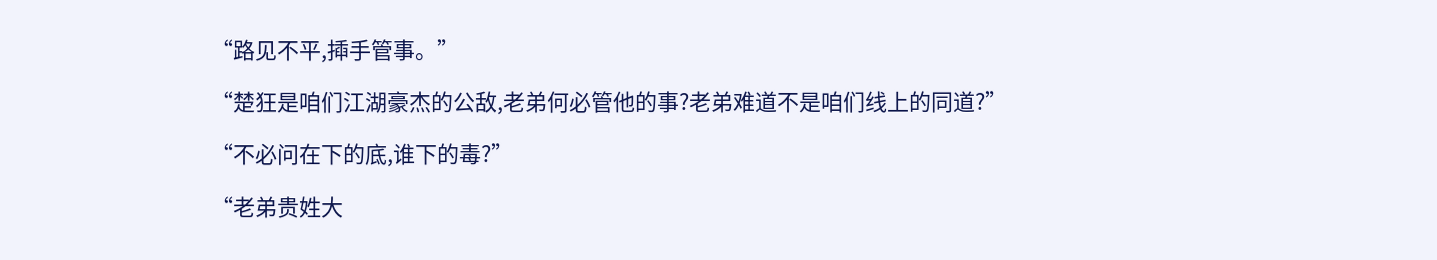“路见不平,揷手管事。”

“楚狂是咱们江湖豪杰的公敌,老弟何必管他的事?老弟难道不是咱们线上的同道?”

“不必问在下的底,谁下的毒?”

“老弟贵姓大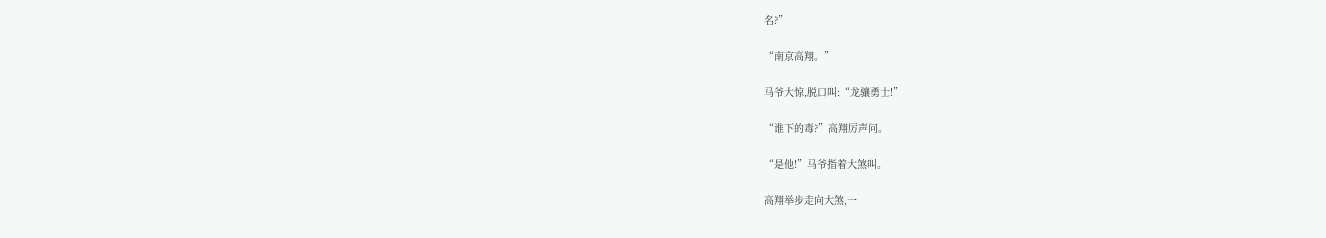名?”

“南京高翔。”

马爷大惊,脱口叫:“龙骧勇士!”

“谁下的毒?”高翔厉声问。

“是他!”马爷指着大煞叫。

高翔举步走向大煞,一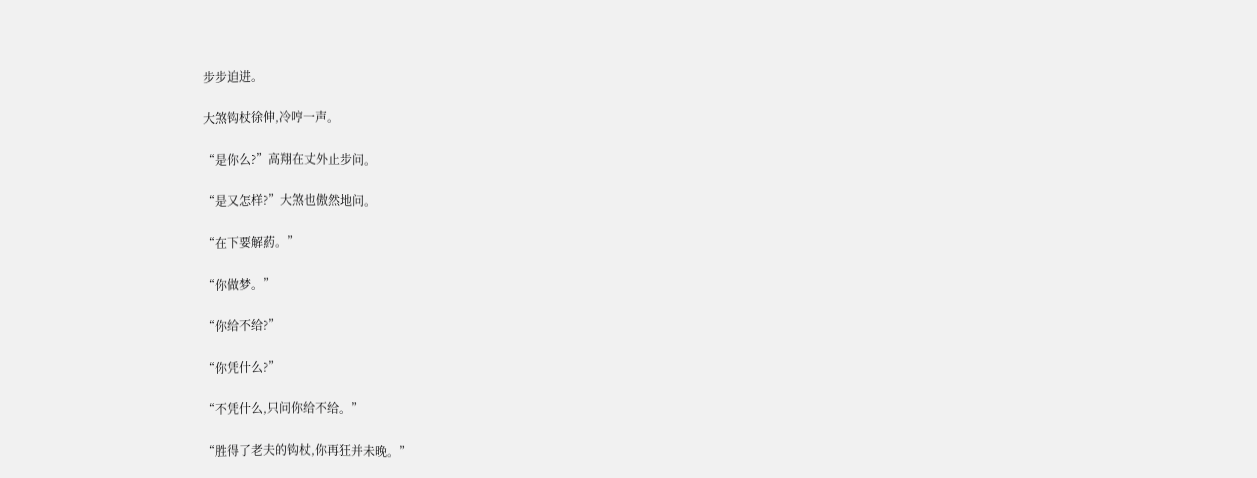步步迫进。

大煞钩杖徐伸,冷哼一声。

“是你么?”高翔在丈外止步问。

“是又怎样?”大煞也傲然地问。

“在下要解葯。”

“你做梦。”

“你给不给?”

“你凭什么?”

“不凭什么,只问你给不给。”

“胜得了老夫的钩杖,你再狂并未晚。”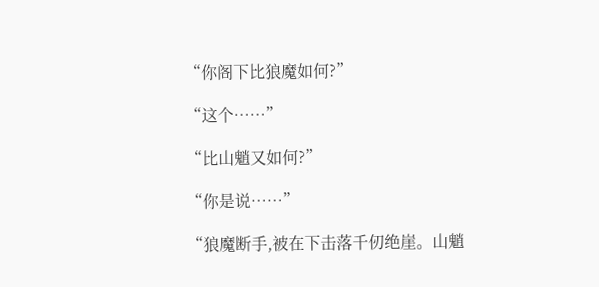“你阁下比狼魔如何?”

“这个……”

“比山魈又如何?”

“你是说……”

“狼魔断手,被在下击落千仞绝崖。山魈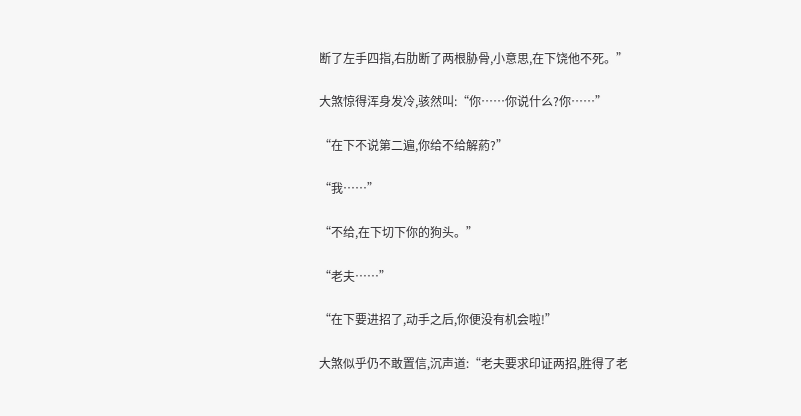断了左手四指,右肋断了两根胁骨,小意思,在下饶他不死。”

大煞惊得浑身发冷,骇然叫:“你……你说什么?你……”

“在下不说第二遍,你给不给解葯?”

“我……”

“不给,在下切下你的狗头。”

“老夫……”

“在下要进招了,动手之后,你便没有机会啦!”

大煞似乎仍不敢置信,沉声道:“老夫要求印证两招,胜得了老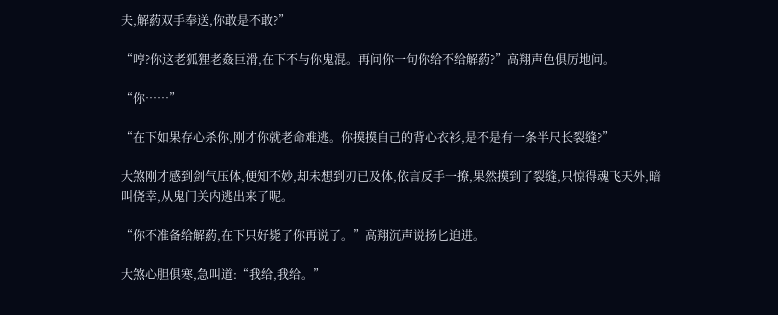夫,解葯双手奉送,你敢是不敢?”

“哼?你这老狐狸老姦巨滑,在下不与你鬼混。再问你一句你给不给解葯?”高翔声色俱厉地问。

“你……”

“在下如果存心杀你,刚才你就老命难逃。你摸摸自己的背心衣衫,是不是有一条半尺长裂缝?”

大煞刚才感到剑气压体,便知不妙,却未想到刃已及体,依言反手一撩,果然摸到了裂缝,只惊得魂飞天外,暗叫侥幸,从鬼门关内逃出来了呢。

“你不准备给解葯,在下只好毙了你再说了。”高翔沉声说扬匕迫进。

大煞心胆俱寒,急叫道:“我给,我给。”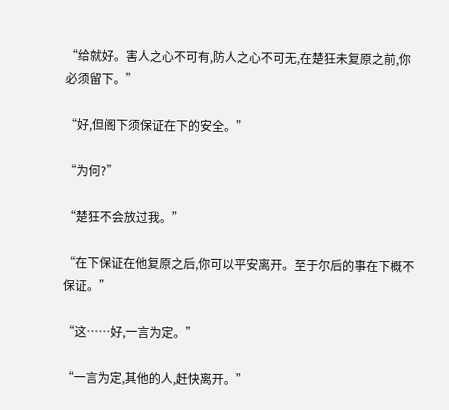“给就好。害人之心不可有,防人之心不可无,在楚狂未复原之前,你必须留下。”

“好,但阁下须保证在下的安全。”

“为何?”

“楚狂不会放过我。”

“在下保证在他复原之后,你可以平安离开。至于尔后的事在下概不保证。”

“这……好,一言为定。”

“一言为定,其他的人,赶快离开。”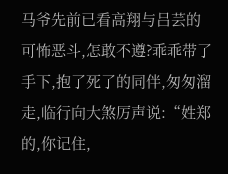马爷先前已看高翔与吕芸的可怖恶斗,怎敢不遵?乖乖带了手下,抱了死了的同伴,匆匆溜走,临行向大煞厉声说:“姓郑的,你记住,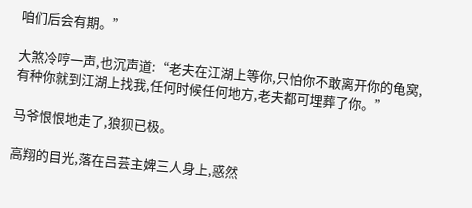咱们后会有期。”

大煞冷哼一声,也沉声道:“老夫在江湖上等你,只怕你不敢离开你的龟窝,有种你就到江湖上找我,任何时候任何地方,老夫都可埋葬了你。”

马爷恨恨地走了,狼狈已极。

高翔的目光,落在吕芸主婢三人身上,惑然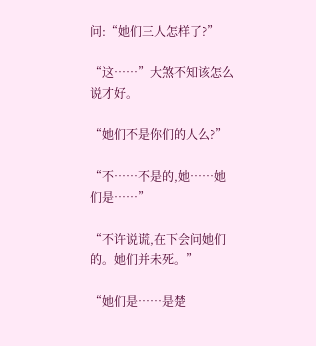问:“她们三人怎样了?”

“这……”大煞不知该怎么说才好。

“她们不是你们的人么?”

“不……不是的,她……她们是……”

“不许说谎,在下会问她们的。她们并未死。”

“她们是……是楚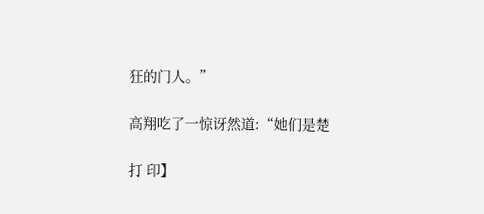狂的门人。”

高翔吃了一惊讶然道:“她们是楚

打 印】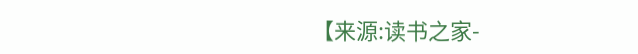【来源:读书之家-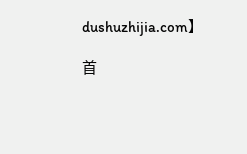dushuzhijia.com】

首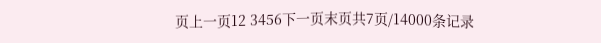页上一页12 3456下一页末页共7页/14000条记录